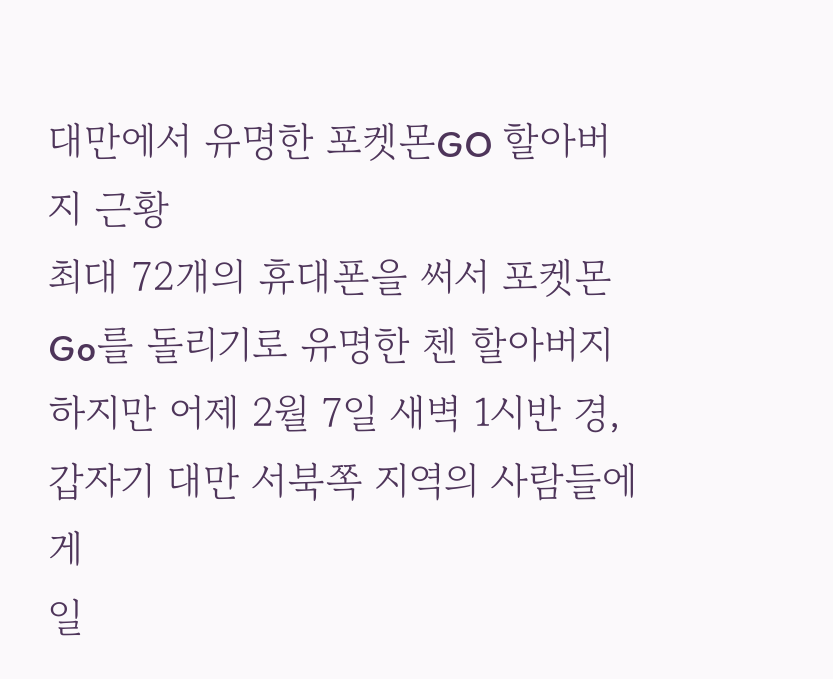대만에서 유명한 포켓몬GO 할아버지 근황
최대 72개의 휴대폰을 써서 포켓몬Go를 돌리기로 유명한 첸 할아버지
하지만 어제 2월 7일 새벽 1시반 경, 갑자기 대만 서북쪽 지역의 사람들에게
일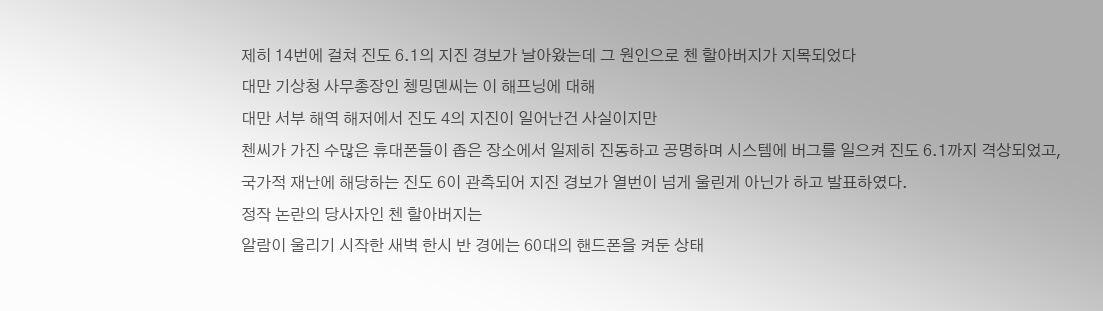제히 14번에 걸쳐 진도 6.1의 지진 경보가 날아왔는데 그 원인으로 첸 할아버지가 지목되었다
대만 기상청 사무총장인 쳉밍뎬씨는 이 해프닝에 대해
대만 서부 해역 해저에서 진도 4의 지진이 일어난건 사실이지만
첸씨가 가진 수많은 휴대폰들이 좁은 장소에서 일제히 진동하고 공명하며 시스템에 버그를 일으켜 진도 6.1까지 격상되었고,
국가적 재난에 해당하는 진도 6이 관측되어 지진 경보가 열번이 넘게 울린게 아닌가 하고 발표하였다.
정작 논란의 당사자인 첸 할아버지는
알람이 울리기 시작한 새벽 한시 반 경에는 60대의 핸드폰을 켜둔 상태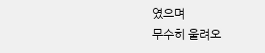였으며
무수히 울려오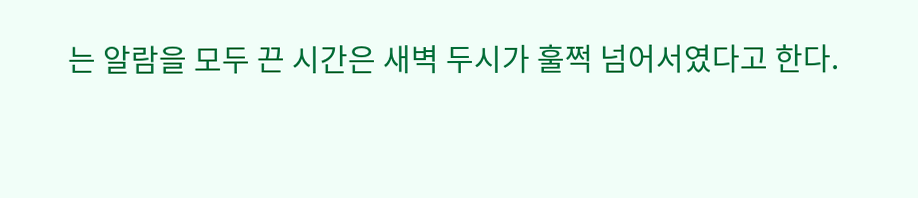는 알람을 모두 끈 시간은 새벽 두시가 훌쩍 넘어서였다고 한다.